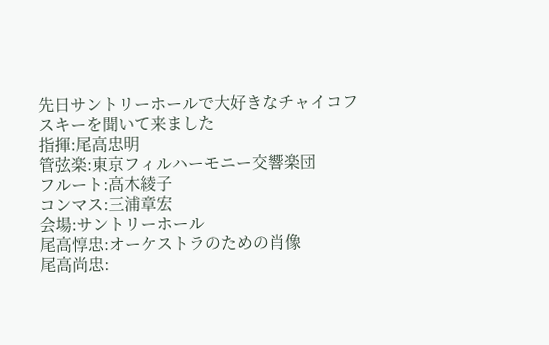先日サントリーホールで大好きなチャイコフスキーを聞いて来ました
指揮:尾高忠明
管弦楽:東京フィルハーモニー交響楽団
フルート:高木綾子
コンマス:三浦章宏
会場:サントリーホール
尾高惇忠:オーケストラのための肖像
尾高尚忠: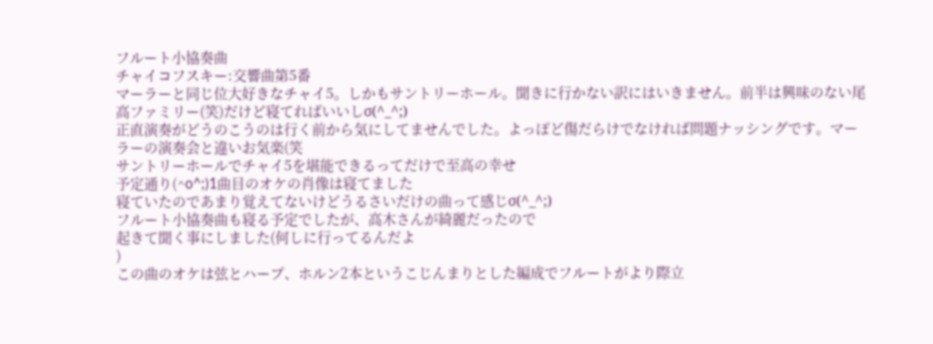フルート小協奏曲
チャイコフスキー:交響曲第5番
マーラーと同じ位大好きなチャイ5。しかもサントリーホール。聞きに行かない訳にはいきません。前半は興味のない尾高ファミリー(笑)だけど寝てればいいしσ(^_^;)
正直演奏がどうのこうのは行く前から気にしてませんでした。よっぽど傷だらけでなければ問題ナッシングです。マーラーの演奏会と違いお気楽(笑
サントリーホールでチャイ5を堪能できるってだけで至高の幸せ
予定通り(^o^;)1曲目のオケの肖像は寝てました
寝ていたのであまり覚えてないけどうるさいだけの曲って感じσ(^_^;)
フルート小協奏曲も寝る予定でしたが、高木さんが綺麗だったので
起きて聞く事にしました(何しに行ってるんだよ
)
この曲のオケは弦とハープ、ホルン2本というこじんまりとした編成でフルートがより際立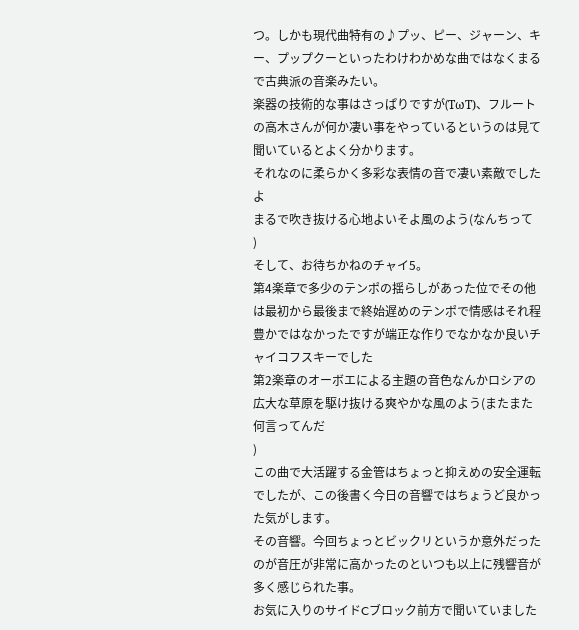つ。しかも現代曲特有の♪プッ、ピー、ジャーン、キー、プップクーといったわけわかめな曲ではなくまるで古典派の音楽みたい。
楽器の技術的な事はさっぱりですが(TωT)、フルートの高木さんが何か凄い事をやっているというのは見て聞いているとよく分かります。
それなのに柔らかく多彩な表情の音で凄い素敵でしたよ
まるで吹き抜ける心地よいそよ風のよう(なんちって
)
そして、お待ちかねのチャイ5。
第4楽章で多少のテンポの揺らしがあった位でその他は最初から最後まで終始遅めのテンポで情感はそれ程豊かではなかったですが端正な作りでなかなか良いチャイコフスキーでした
第2楽章のオーボエによる主題の音色なんかロシアの広大な草原を駆け抜ける爽やかな風のよう(またまた何言ってんだ
)
この曲で大活躍する金管はちょっと抑えめの安全運転でしたが、この後書く今日の音響ではちょうど良かった気がします。
その音響。今回ちょっとビックリというか意外だったのが音圧が非常に高かったのといつも以上に残響音が多く感じられた事。
お気に入りのサイドCブロック前方で聞いていました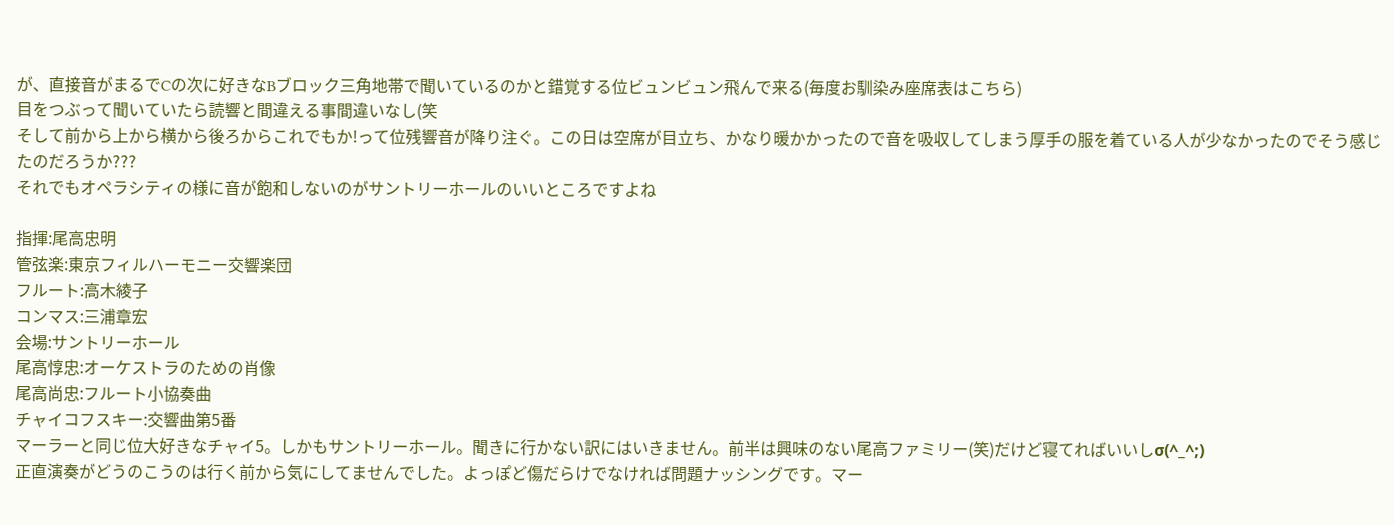が、直接音がまるでCの次に好きなBブロック三角地帯で聞いているのかと錯覚する位ビュンビュン飛んで来る(毎度お馴染み座席表はこちら)
目をつぶって聞いていたら読響と間違える事間違いなし(笑
そして前から上から横から後ろからこれでもか!って位残響音が降り注ぐ。この日は空席が目立ち、かなり暖かかったので音を吸収してしまう厚手の服を着ている人が少なかったのでそう感じたのだろうか???
それでもオペラシティの様に音が飽和しないのがサントリーホールのいいところですよね

指揮:尾高忠明
管弦楽:東京フィルハーモニー交響楽団
フルート:高木綾子
コンマス:三浦章宏
会場:サントリーホール
尾高惇忠:オーケストラのための肖像
尾高尚忠:フルート小協奏曲
チャイコフスキー:交響曲第5番
マーラーと同じ位大好きなチャイ5。しかもサントリーホール。聞きに行かない訳にはいきません。前半は興味のない尾高ファミリー(笑)だけど寝てればいいしσ(^_^;)
正直演奏がどうのこうのは行く前から気にしてませんでした。よっぽど傷だらけでなければ問題ナッシングです。マー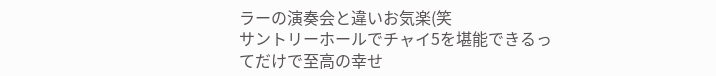ラーの演奏会と違いお気楽(笑
サントリーホールでチャイ5を堪能できるってだけで至高の幸せ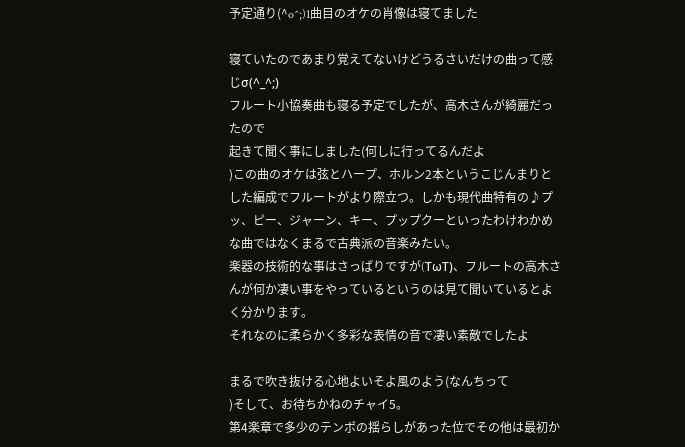予定通り(^o^;)1曲目のオケの肖像は寝てました

寝ていたのであまり覚えてないけどうるさいだけの曲って感じσ(^_^;)
フルート小協奏曲も寝る予定でしたが、高木さんが綺麗だったので
起きて聞く事にしました(何しに行ってるんだよ
)この曲のオケは弦とハープ、ホルン2本というこじんまりとした編成でフルートがより際立つ。しかも現代曲特有の♪プッ、ピー、ジャーン、キー、プップクーといったわけわかめな曲ではなくまるで古典派の音楽みたい。
楽器の技術的な事はさっぱりですが(TωT)、フルートの高木さんが何か凄い事をやっているというのは見て聞いているとよく分かります。
それなのに柔らかく多彩な表情の音で凄い素敵でしたよ

まるで吹き抜ける心地よいそよ風のよう(なんちって
)そして、お待ちかねのチャイ5。
第4楽章で多少のテンポの揺らしがあった位でその他は最初か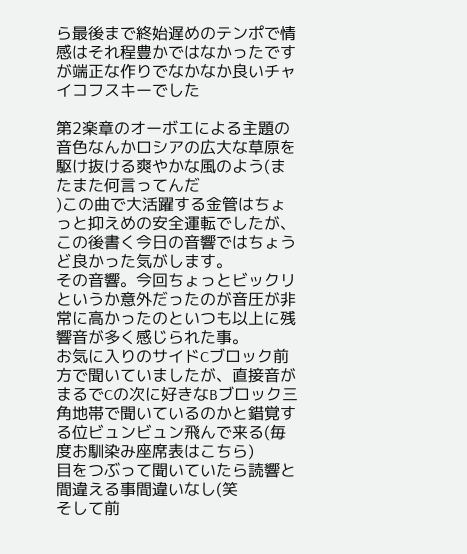ら最後まで終始遅めのテンポで情感はそれ程豊かではなかったですが端正な作りでなかなか良いチャイコフスキーでした

第2楽章のオーボエによる主題の音色なんかロシアの広大な草原を駆け抜ける爽やかな風のよう(またまた何言ってんだ
)この曲で大活躍する金管はちょっと抑えめの安全運転でしたが、この後書く今日の音響ではちょうど良かった気がします。
その音響。今回ちょっとビックリというか意外だったのが音圧が非常に高かったのといつも以上に残響音が多く感じられた事。
お気に入りのサイドCブロック前方で聞いていましたが、直接音がまるでCの次に好きなBブロック三角地帯で聞いているのかと錯覚する位ビュンビュン飛んで来る(毎度お馴染み座席表はこちら)
目をつぶって聞いていたら読響と間違える事間違いなし(笑
そして前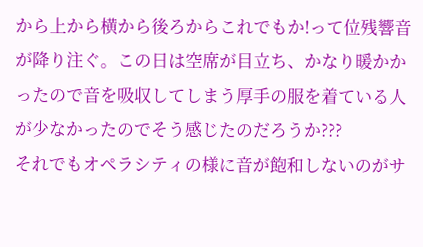から上から横から後ろからこれでもか!って位残響音が降り注ぐ。この日は空席が目立ち、かなり暖かかったので音を吸収してしまう厚手の服を着ている人が少なかったのでそう感じたのだろうか???
それでもオペラシティの様に音が飽和しないのがサ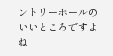ントリーホールのいいところですよね